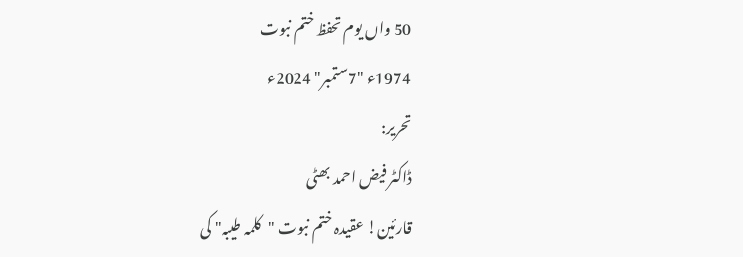50 واں یوم تحفظ ختم نبوت
1974ء "7ستمبر" 2024ء
تحریر:
ڈاکٹر فیض احمد بھٹی
قارئین! عقیدہ ختم نبوت "کلمہ طیبہ" کی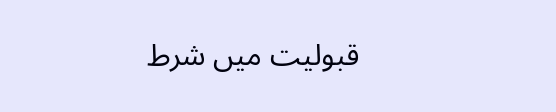قبولیت میں شرط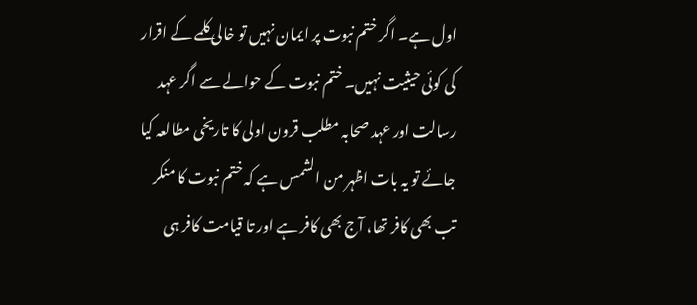اول ہے۔ اگر ختم نبوت پر ایمان نہیں تو خالی کلمے کے اقرار کی کوئی حیثیت نہیں۔ ختم نبوت کے حوالے سے اگر عہد رسالت اور عہد صحابہ مطلب قرون اولی کا تاریخی مطالعہ کیا جائے تو یہ بات اظہر من الشمس ہے کہ ختم نبوت کا منکر تب بھی کافر تھا، آج بھی کافر ہے اور تا قیامت کافر ہی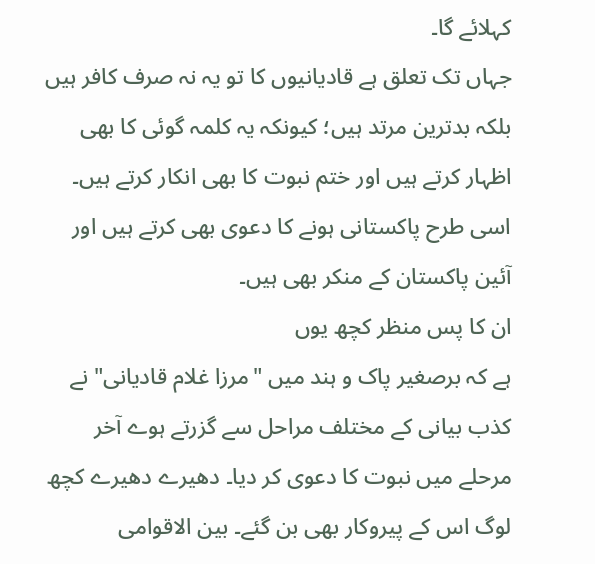کہلائے گا۔
جہاں تک تعلق ہے قادیانیوں کا تو یہ نہ صرف کافر ہیں بلکہ بدترین مرتد ہیں؛ کیونکہ یہ کلمہ گوئی کا بھی اظہار کرتے ہیں اور ختم نبوت کا بھی انکار کرتے ہیں۔ اسی طرح پاکستانی ہونے کا دعوی بھی کرتے ہیں اور آئین پاکستان کے منکر بھی ہیں۔
ان کا پس منظر کچھ یوں
ہے کہ برصغیر پاک و ہند میں "مرزا غلام قادیانی" نے کذب بیانی کے مختلف مراحل سے گزرتے ہوے آخر مرحلے میں نبوت کا دعوی کر دیا۔ دھیرے دھیرے کچھ لوگ اس کے پیروکار بھی بن گئے۔ بین الاقوامی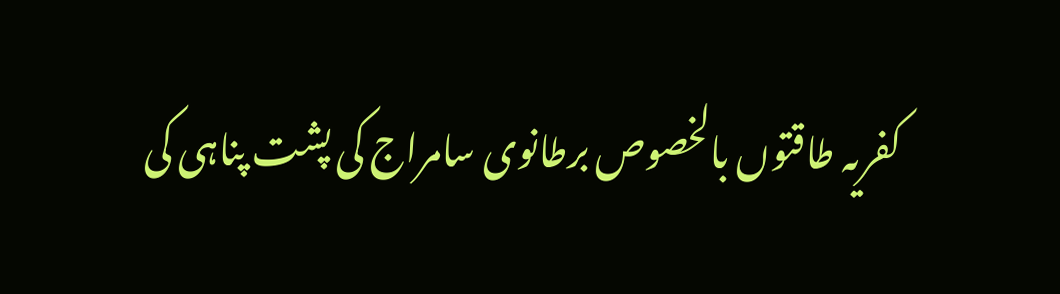کفریہ طاقتوں بالخصوص برطانوی سامراج کی پشت پناہی کی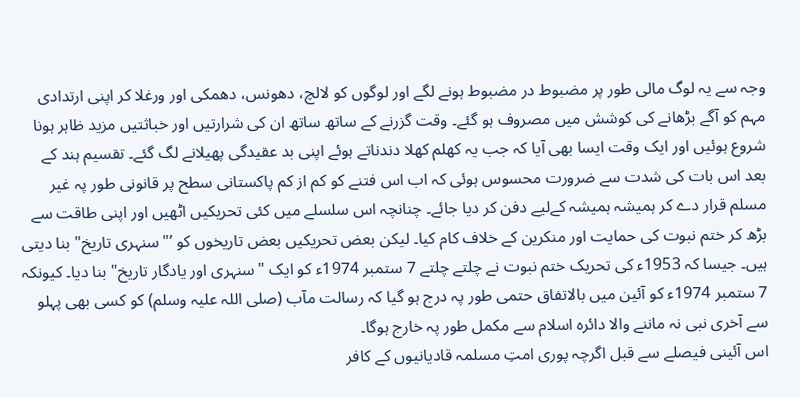وجہ سے یہ لوگ مالی طور پر مضبوط در مضبوط ہونے لگے اور لوگوں کو لالچ، دھونس، دھمکی اور ورغلا کر اپنی ارتدادی مہم کو آگے بڑھانے کی کوشش میں مصروف ہو گئے۔ وقت گزرنے کے ساتھ ساتھ ان کی شرارتیں اور خباثتیں مزید ظاہر ہونا شروع ہوئیں اور ایک وقت ایسا بھی آیا کہ جب یہ کھلم کھلا دندناتے ہوئے اپنی بد عقیدگی پھیلانے لگ گئے۔ تقسیم ہند کے بعد اس بات کی شدت سے ضرورت محسوس ہوئی کہ اب اس فتنے کو کم از کم پاکستانی سطح پر قانونی طور پہ غیر مسلم قرار دے کر ہمیشہ ہمیشہ کےلیے دفن کر دیا جائے۔ چنانچہ اس سلسلے میں کئی تحریکیں اٹھیں اور اپنی طاقت سے بڑھ کر ختم نبوت کی حمایت اور منکرین کے خلاف کام کیا۔ لیکن بعض تحریکیں بعض تاریخوں کو ’"سنہری تاریخ" بنا دیتی ہیں۔ جیسا کہ 1953ء کی تحریک ختم نبوت نے چلتے چلتے 7 ستمبر 1974ء کو ایک "سنہری اور یادگار تاریخ" بنا دیا۔ کیونکہ 7 ستمبر 1974ء کو آئین میں بالاتفاق حتمی طور پہ درج ہو گیا کہ رسالت مآب (صلی اللہ علیہ وسلم) کو کسی بھی پہلو سے آخری نبی نہ ماننے والا دائرہ اسلام سے مکمل طور پہ خارج ہوگا۔
اس آئینی فیصلے سے قبل اگرچہ پوری امتِ مسلمہ قادیانیوں کے کافر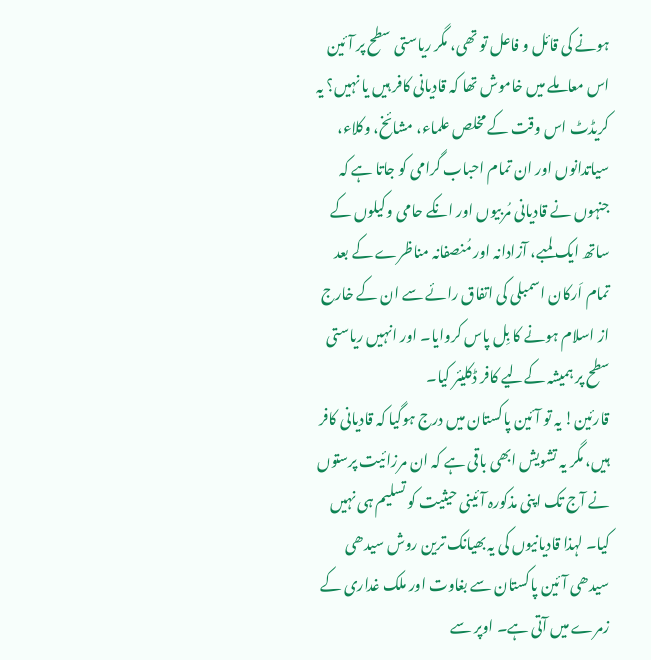ہونے کی قائل و فاعل تو تھی، مگر ریاستی سطح پر آئین اس معاملے میں خاموش تھا کہ قادیانی کافر ہیں یا نہیں؟ یہ کریڈٹ اس وقت کے مخلص علماء، مشائخ، وکلاء، سیاتدانوں اور ان تمام احباب گرامی کو جاتا ہے کہ جنہوں نے قادیانی مُربیوں اور انکے حامی وکیلوں کے ساتھ ایک لمبے، آزادانہ اور مُنصفانہ مناظرے کے بعد تمام اَرکان اسمبلی کی اتفاق رائے سے ان کے خارج از اسلام ہونے کا بِل پاس کروایا۔ اور انہیں ریاستی سطح پر ہمیشہ کےلیے کافر ڈکلیئر کیا۔
قارئین! یہ تو آئین پاکستان میں درج ہوگیا کہ قادیانی کافر ہیں، مگر یہ تشویش ابھی باقی ہے کہ ان مرزائیت پرستوں نے آج تک اپنی مذکورہ آئینی حیثیت کو تسلیم ہی نہیں کیا۔ لہذا قادیانیوں کی یہ بھیانک ترین روش سیدھی سیدھی آئین پاکستان سے بغاوت اور ملک غداری کے زمرے میں آتی ہے۔ اوپر سے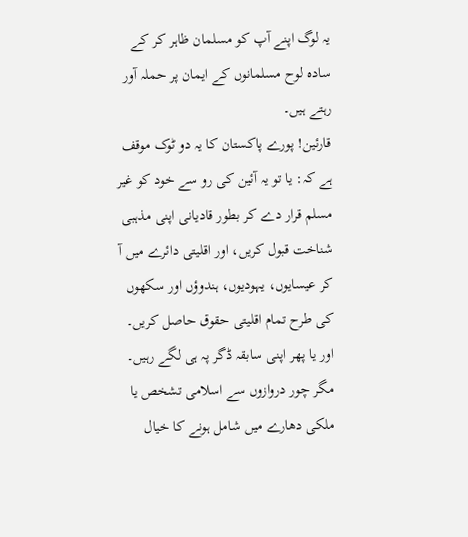یہ لوگ اپنے آپ کو مسلمان ظاہر کر کے سادہ لوح مسلمانوں کے ایمان پر حملہ آور رہتے ہیں۔
قارئین! پورے پاکستان کا یہ دو ٹوک موقف ہے کہ: یا تو یہ آئین کی رو سے خود کو غیر مسلم قرار دے کر بطور قادیانی اپنی مذہبی شناخت قبول کریں، اور اقلیتی دائرے میں آ کر عیسایوں، یہودیوں، ہندوؤں اور سکھوں کی طرح تمام اقلیتی حقوق حاصل کریں۔
اور یا پھر اپنی سابقہ ڈگر پہ ہی لگے رہیں۔ مگر چور دروازوں سے اسلامی تشخص یا ملکی دھارے میں شامل ہونے کا خیال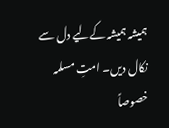ہمیشہ ہمیشہ کےلیے دل سے نکال دیں۔ امتِ مسلمہ خصوصاً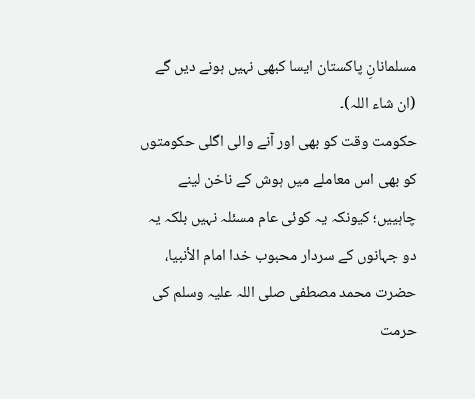مسلمانانِ پاکستان ایسا کبھی نہیں ہونے دیں گے (ان شاء اللہ)۔
حکومت وقت کو بھی اور آنے والی اگلی حکومتوں کو بھی اس معاملے میں ہوش کے ناخن لینے چاہییں؛ کیونکہ یہ کوئی عام مسئلہ نہیں بلکہ یہ دو جہانوں کے سردار محبوب خدا امام الأنبیا، حضرت محمد مصطفی صلی اللہ علیہ وسلم کی حرمت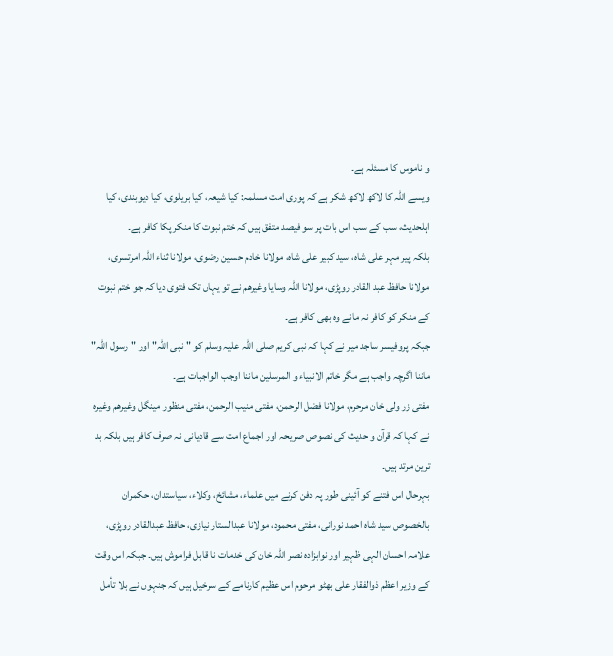و ناموس کا مسئلہ ہے۔
ویسے اللّٰہ کا لاکھ لاکھ شکر ہے کہ پوری امت مسلمہ: کیا شیعہ، کیا بریلوی، کیا دیوبندی، کیا اہلحدیث، سب کے سب اس بات پر سو فیصد متفق ہیں کہ ختم نبوت کا منکر پکا کافر ہے۔
بلکہ پیر مہر علی شاہ، سید کبیر علی شاہ، مولانا خادم حسین رضوی، مولانا ثناء اللہ امرتسری، مولانا حافظ عبد القادر روپڑی، مولانا اللہ وسایا وغیرھم نے تو یہاں تک فتوی دیا کہ جو ختم نبوت کے منکر کو کافر نہ مانے وہ بھی کافر ہے۔
جبکہ پروفیسر ساجد میر نے کہا کہ نبی کریم صلی اللہ علیہ وسلم کو "نبی اللہ" اور "رسول اللہ" ماننا اگرچہ واجب ہے مگر خاتم الانبیاء و المرسلین ماننا اوجب الواجبات ہے۔
مفتی زر ولی خان مرحرم، مولانا فضل الرحمن، مفتی منیب الرحمن، مفتی منظور مینگل وغیرھم وغیرہ نے کہا کہ قرآن و حدیث کی نصوص صریحہ اور اجماع امت سے قادیانی نہ صرف کافر ہیں بلکہ بد ترین مرتد ہیں۔
بہرحال اس فتنے کو آئینی طور پہ دفن کرنے میں علماء، مشائخ، وکلاء، سیاستدان، حکمران بالخصوص سید شاہ احمد نورانی، مفتی محمود، مولانا عبدالستار نیازی، حافظ عبدالقادر روپڑی، علامہ احسان الہی ظہیر اور نوابزادہ نصر اللہ خان کی خدمات نا قابل فراموش ہیں۔ جبکہ اس وقت کے وزیر اعظم ذوالفقار علی بھٹو مرحوم اس عظیم کارنامے کے سرخیل ہیں کہ جنہوں نے بلا تأمل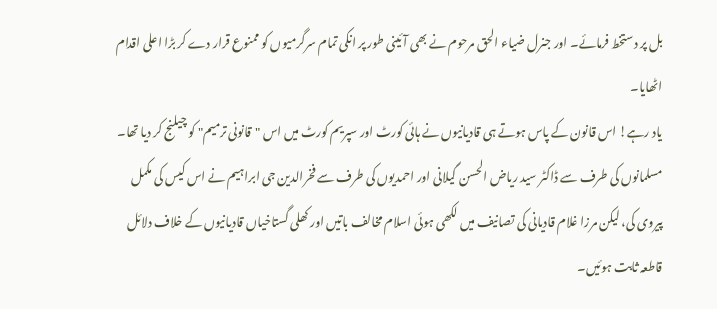بل پر دستخط فرمائے۔ اور جنرل ضیاء الحق مرحوم نے بھی آئینی طور پر انکی تمام سرگرمیوں کو ممنوع قرار دے کر بڑا اعلی اقدام اٹھایا۔
یاد رہے! اس قانون کے پاس ہوتے ہی قادیانیوں نے ہائی کورٹ اور سپریم کورٹ میں اس "قانونی ترمیم" کو چیلنج کر دیا تھا۔ مسلمانوں کی طرف سے ڈاکٹر سید ریاض الحسن گیلانی اور احمدیوں کی طرف سے فخرالدین جی ابراہیم نے اس کیس کی مکمل پیروی کی، لیکن مرزا غلام قادیانی کی تصانیف میں لکھی ہوئی اسلام مخالف باتیں اور کھلی گستاخیاں قادیانیوں کے خلاف دلائل قاطعہ ثابت ہوئیں۔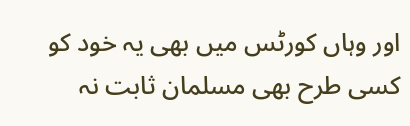اور وہاں کورٹس میں بھی یہ خود کو کسی طرح بھی مسلمان ثابت نہ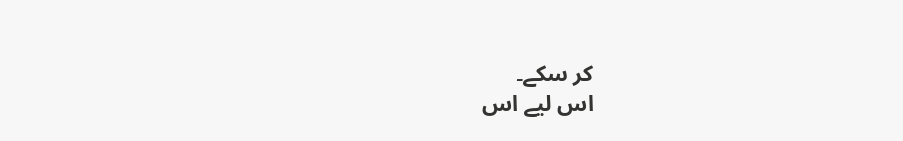کر سکے۔
اس لیے اس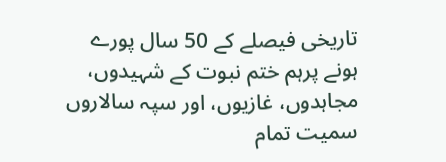تاریخی فیصلے کے 50 سال پورے ہونے پرہم ختم نبوت کے شہیدوں، مجاہدوں، غازیوں، اور سپہ سالاروں سمیت تمام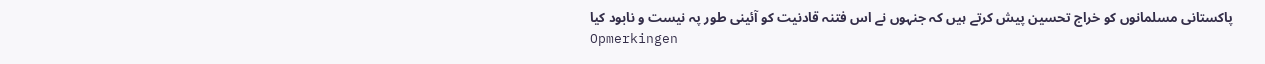پاکستانی مسلمانوں کو خراج تحسین پیش کرتے ہیں کہ جنہوں نے اس فتنہ قادنیت کو آئینی طور پہ نیست و نابود کیا
Opmerkingen